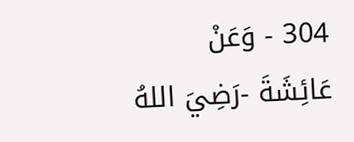304 - وَعَنْ عَائِشَةَ -رَضِيَ اللهُ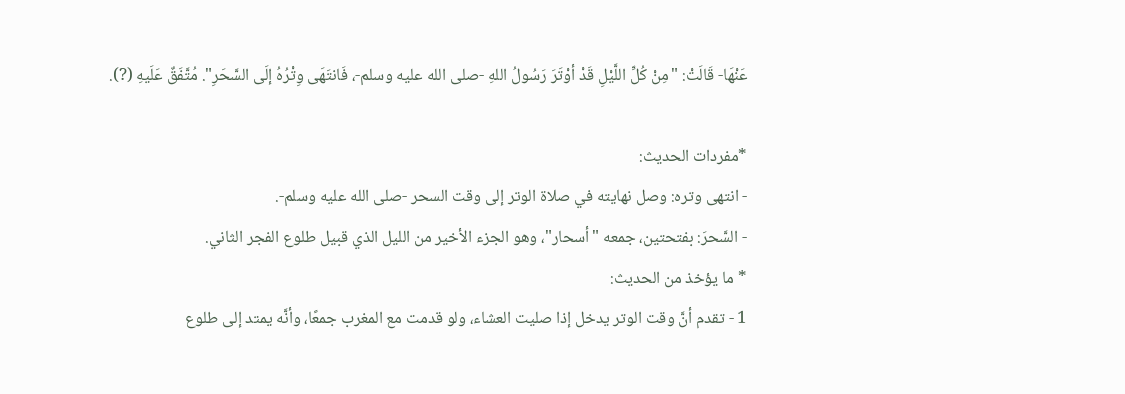عَنْهَا- قَالَتْ: "مِنْ كُلِّ اللَّيْلِ قَدْ أوْتَرَ رَسُولُ اللهِ -صلى الله عليه وسلم-، فَانتَهَى وِتْرُهُ إلَى السَّحَرِ". مُتَّفَقٌ عَلَيهِ (?).

*مفردات الحديث:
- انتهى وتره: وصل نهايته في صلاة الوتر إلى وقت السحر -صلى الله عليه وسلم-.
- السَّحرَ: بفتحتين، جمعه "أسحار"، وهو الجزء الأخير من الليل الذي قبيل طلوع الفجر الثاني.
* ما يؤخذ من الحديث:
1 - تقدم أنَّ وقت الوتر يدخل إذا صليت العشاء، ولو قدمت مع المغرب جمعًا، وأنَّه يمتد إلى طلوع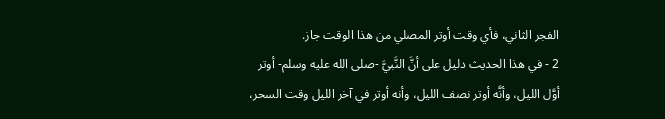الفجر الثاني، فأي وقت أوتر المصلي من هذا الوقت جاز.
2 - في هذا الحديث دليل على أنَّ النَّبيَّ -صلى الله عليه وسلم- أوتر أوَّل الليل، وأنَّه أوتر نصف الليل، وأنه أوتر في آخر الليل وقت السحر،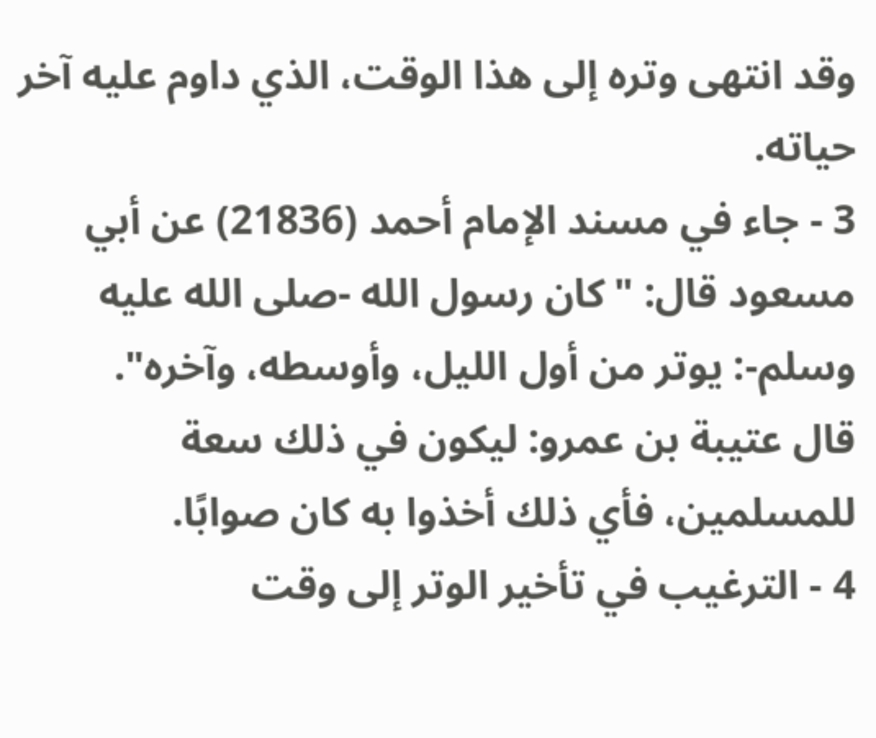وقد انتهى وتره إلى هذا الوقت، الذي داوم عليه آخر حياته.
3 - جاء في مسند الإمام أحمد (21836) عن أبي مسعود قال: "كان رسول الله -صلى الله عليه وسلم-: يوتر من أول الليل، وأوسطه، وآخره".
قال عتيبة بن عمرو: ليكون في ذلك سعة للمسلمين، فأي ذلك أخذوا به كان صوابًا.
4 - الترغيب في تأخير الوتر إلى وقت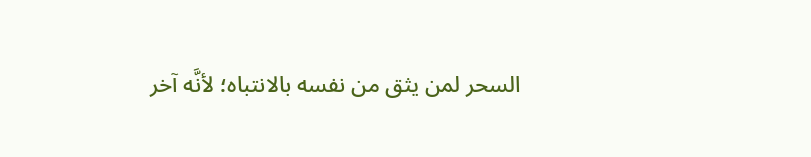السحر لمن يثق من نفسه بالانتباه؛ لأنَّه آخر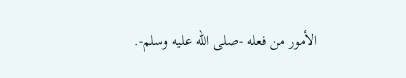الأمور من فعله -صلى الله عليه وسلم-.